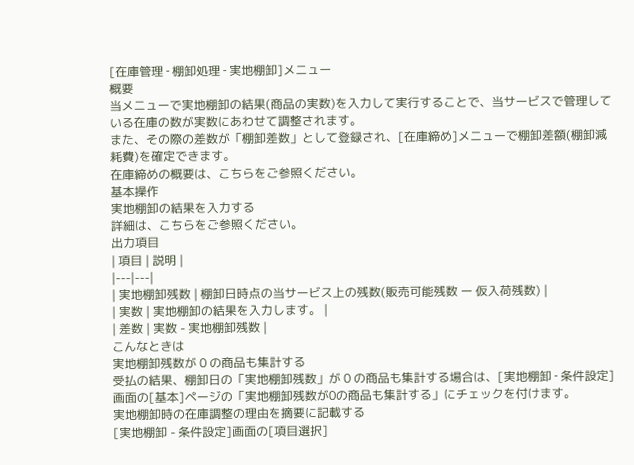[在庫管理 ‐ 棚卸処理 ‐ 実地棚卸]メニュー
概要
当メニューで実地棚卸の結果(商品の実数)を入力して実行することで、当サービスで管理している在庫の数が実数にあわせて調整されます。
また、その際の差数が「棚卸差数」として登録され、[在庫締め]メニューで棚卸差額(棚卸減耗費)を確定できます。
在庫締めの概要は、こちらをご参照ください。
基本操作
実地棚卸の結果を入力する
詳細は、こちらをご参照ください。
出力項目
| 項目 | 説明 |
|---|---|
| 実地棚卸残数 | 棚卸日時点の当サービス上の残数(販売可能残数 ー 仮入荷残数) |
| 実数 | 実地棚卸の結果を入力します。 |
| 差数 | 実数 - 実地棚卸残数 |
こんなときは
実地棚卸残数が 0 の商品も集計する
受払の結果、棚卸日の「実地棚卸残数」が 0 の商品も集計する場合は、[実地棚卸 ‐ 条件設定]画面の[基本]ページの「実地棚卸残数が0の商品も集計する」にチェックを付けます。
実地棚卸時の在庫調整の理由を摘要に記載する
[実地棚卸 - 条件設定]画面の[項目選択]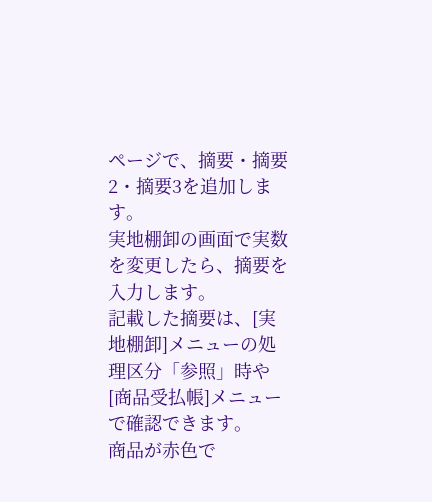ページで、摘要・摘要2・摘要3を追加します。
実地棚卸の画面で実数を変更したら、摘要を入力します。
記載した摘要は、[実地棚卸]メニューの処理区分「参照」時や[商品受払帳]メニューで確認できます。
商品が赤色で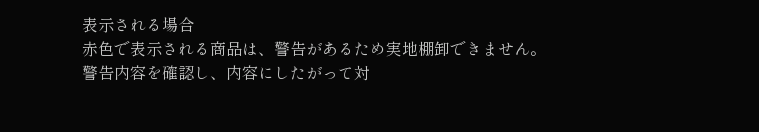表示される場合
赤色で表示される商品は、警告があるため実地棚卸できません。
警告内容を確認し、内容にしたがって対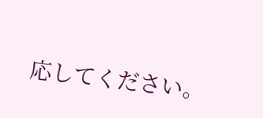応してください。